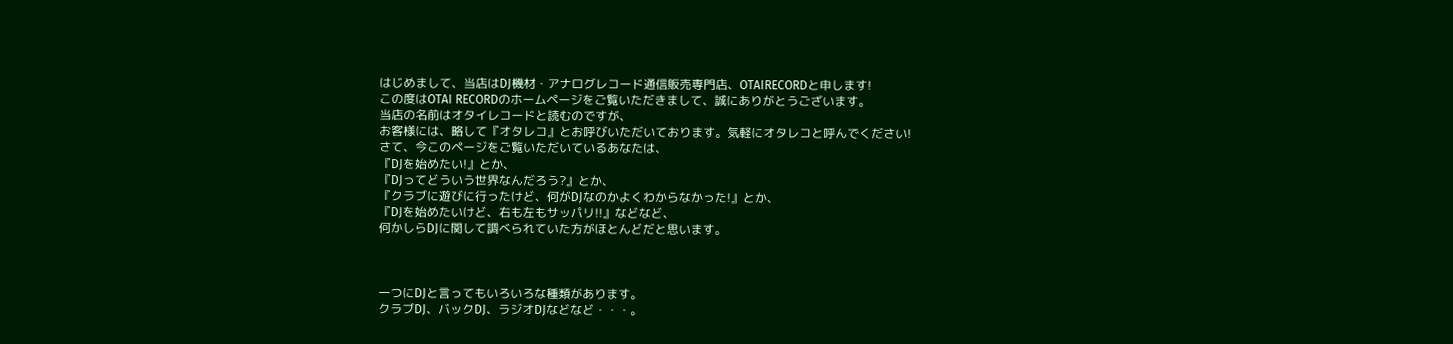はじめまして、当店はDJ機材・アナログレコード通信販売専門店、OTAIRECORDと申します!
この度はOTAI RECORDのホームページをご覧いただきまして、誠にありがとうございます。
当店の名前はオタイレコードと読むのですが、
お客様には、略して『オタレコ』とお呼びいただいております。気軽にオタレコと呼んでください!
さて、今このページをご覧いただいているあなたは、
『DJを始めたい!』とか、
『DJってどういう世界なんだろう?』とか、
『クラブに遊びに行ったけど、何がDJなのかよくわからなかった!』とか、
『DJを始めたいけど、右も左もサッパリ!!』などなど、
何かしらDJに関して調べられていた方がほとんどだと思います。



一つにDJと言ってもいろいろな種類があります。
クラブDJ、バックDJ、ラジオDJなどなど・・・。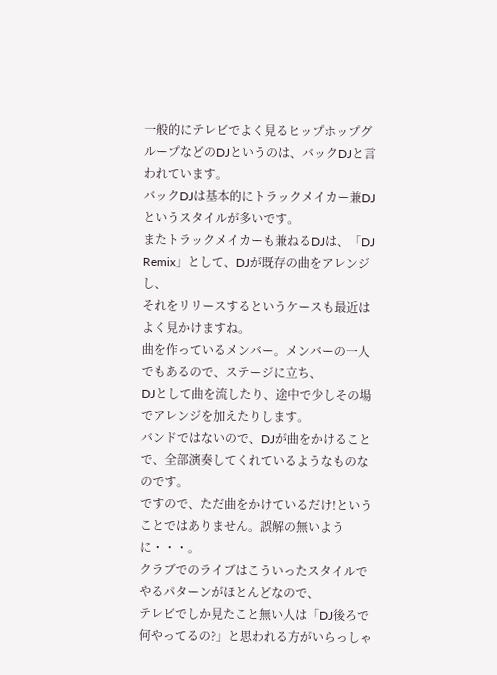一般的にテレビでよく見るヒップホップグループなどのDJというのは、バックDJと言われています。
バックDJは基本的にトラックメイカー兼DJというスタイルが多いです。
またトラックメイカーも兼ねるDJは、「DJ Remix」として、DJが既存の曲をアレンジし、
それをリリースするというケースも最近はよく見かけますね。
曲を作っているメンバー。メンバーの一人でもあるので、ステージに立ち、
DJとして曲を流したり、途中で少しその場でアレンジを加えたりします。
バンドではないので、DJが曲をかけることで、全部演奏してくれているようなものなのです。
ですので、ただ曲をかけているだけ!ということではありません。誤解の無いように・・・。
クラブでのライブはこういったスタイルでやるパターンがほとんどなので、
テレビでしか見たこと無い人は「DJ後ろで何やってるの?」と思われる方がいらっしゃ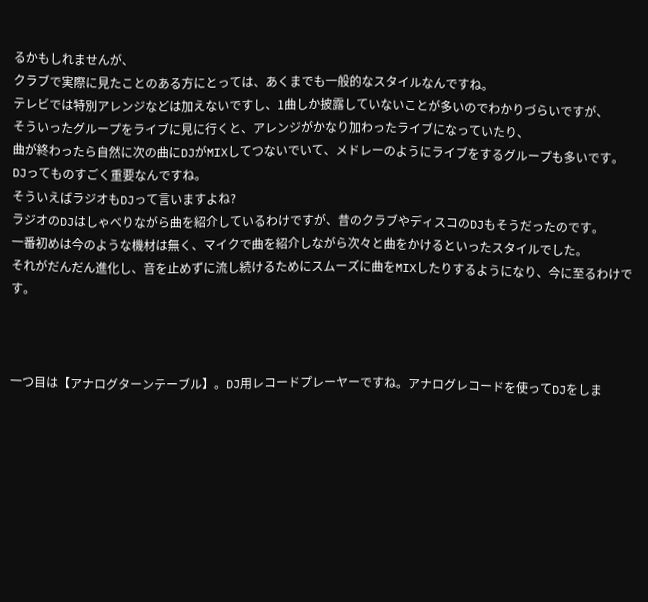るかもしれませんが、
クラブで実際に見たことのある方にとっては、あくまでも一般的なスタイルなんですね。
テレビでは特別アレンジなどは加えないですし、1曲しか披露していないことが多いのでわかりづらいですが、
そういったグループをライブに見に行くと、アレンジがかなり加わったライブになっていたり、
曲が終わったら自然に次の曲にDJがMIXしてつないでいて、メドレーのようにライブをするグループも多いです。
DJってものすごく重要なんですね。
そういえばラジオもDJって言いますよね?
ラジオのDJはしゃべりながら曲を紹介しているわけですが、昔のクラブやディスコのDJもそうだったのです。
一番初めは今のような機材は無く、マイクで曲を紹介しながら次々と曲をかけるといったスタイルでした。
それがだんだん進化し、音を止めずに流し続けるためにスムーズに曲をMIXしたりするようになり、今に至るわけです。



一つ目は【アナログターンテーブル】。DJ用レコードプレーヤーですね。アナログレコードを使ってDJをしま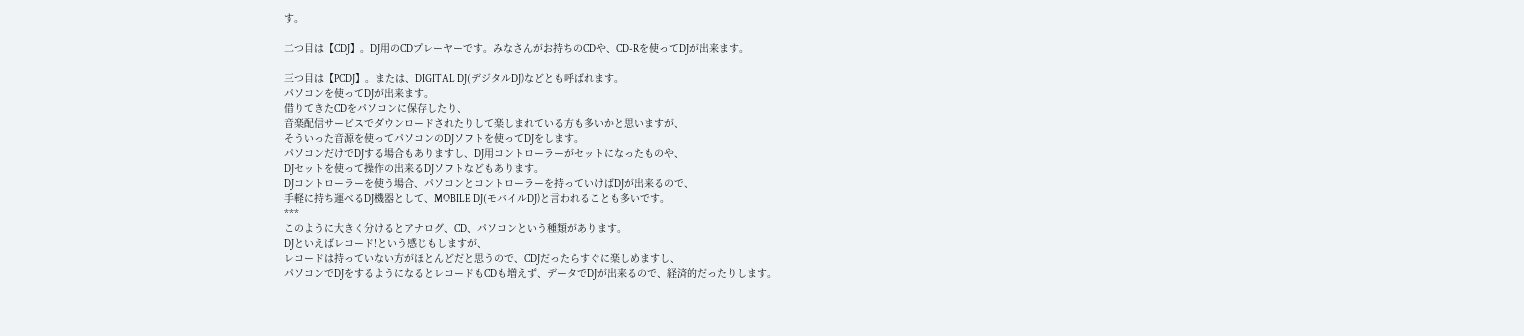す。

二つ目は【CDJ】。DJ用のCDプレーヤーです。みなさんがお持ちのCDや、CD-Rを使ってDJが出来ます。

三つ目は【PCDJ】。または、DIGITAL DJ(デジタルDJ)などとも呼ばれます。
パソコンを使ってDJが出来ます。
借りてきたCDをパソコンに保存したり、
音楽配信サービスでダウンロードされたりして楽しまれている方も多いかと思いますが、
そういった音源を使ってパソコンのDJソフトを使ってDJをします。
パソコンだけでDJする場合もありますし、DJ用コントローラーがセットになったものや、
DJセットを使って操作の出来るDJソフトなどもあります。
DJコントローラーを使う場合、パソコンとコントローラーを持っていけばDJが出来るので、
手軽に持ち運べるDJ機器として、MOBILE DJ(モバイルDJ)と言われることも多いです。
***
このように大きく分けるとアナログ、CD、パソコンという種類があります。
DJといえばレコード!という感じもしますが、
レコードは持っていない方がほとんどだと思うので、CDJだったらすぐに楽しめますし、
パソコンでDJをするようになるとレコードもCDも増えず、データでDJが出来るので、経済的だったりします。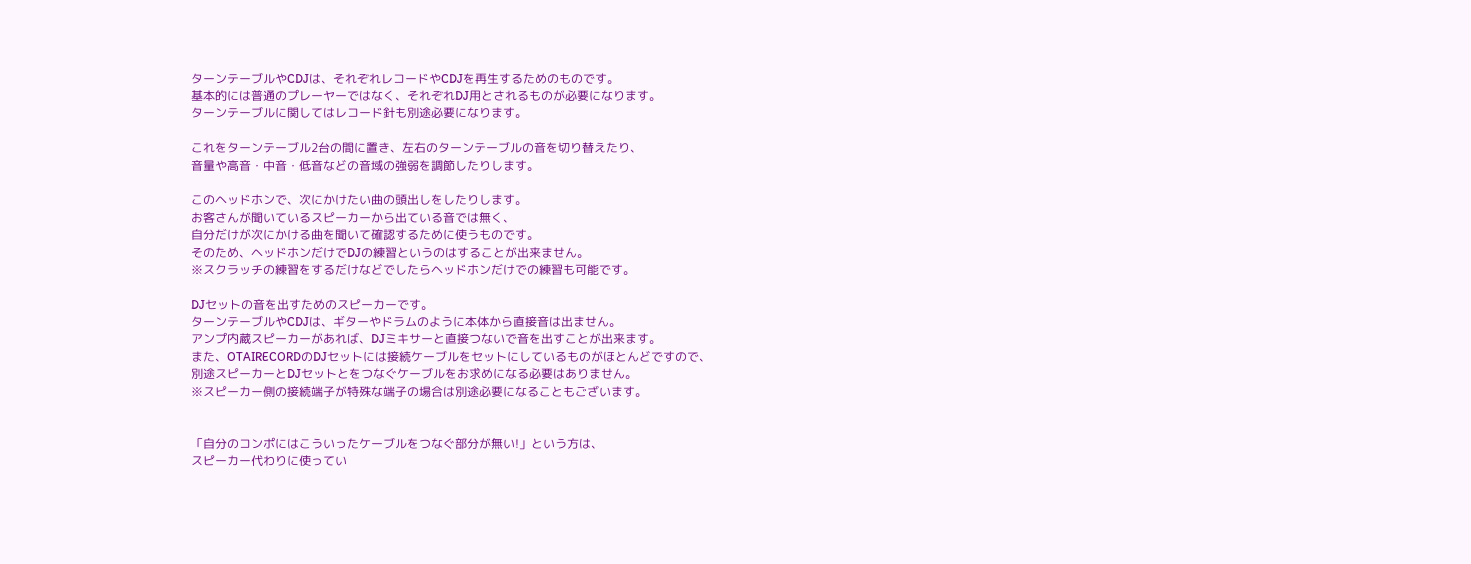ターンテーブルやCDJは、それぞれレコードやCDJを再生するためのものです。
基本的には普通のプレーヤーではなく、それぞれDJ用とされるものが必要になります。
ターンテーブルに関してはレコード針も別途必要になります。

これをターンテーブル2台の間に置き、左右のターンテーブルの音を切り替えたり、
音量や高音・中音・低音などの音域の強弱を調節したりします。

このヘッドホンで、次にかけたい曲の頭出しをしたりします。
お客さんが聞いているスピーカーから出ている音では無く、
自分だけが次にかける曲を聞いて確認するために使うものです。
そのため、ヘッドホンだけでDJの練習というのはすることが出来ません。
※スクラッチの練習をするだけなどでしたらヘッドホンだけでの練習も可能です。

DJセットの音を出すためのスピーカーです。
ターンテーブルやCDJは、ギターやドラムのように本体から直接音は出ません。
アンプ内蔵スピーカーがあれば、DJミキサーと直接つないで音を出すことが出来ます。
また、OTAIRECORDのDJセットには接続ケーブルをセットにしているものがほとんどですので、
別途スピーカーとDJセットとをつなぐケーブルをお求めになる必要はありません。
※スピーカー側の接続端子が特殊な端子の場合は別途必要になることもございます。


「自分のコンポにはこういったケーブルをつなぐ部分が無い!」という方は、
スピーカー代わりに使ってい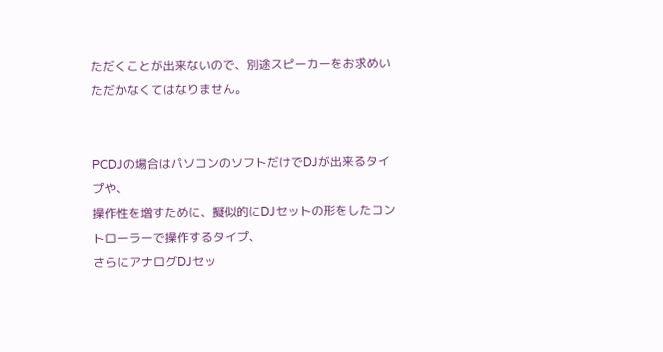ただくことが出来ないので、別途スピーカーをお求めいただかなくてはなりません。


PCDJの場合はパソコンのソフトだけでDJが出来るタイプや、
操作性を増すために、擬似的にDJセットの形をしたコントローラーで操作するタイプ、
さらにアナログDJセッ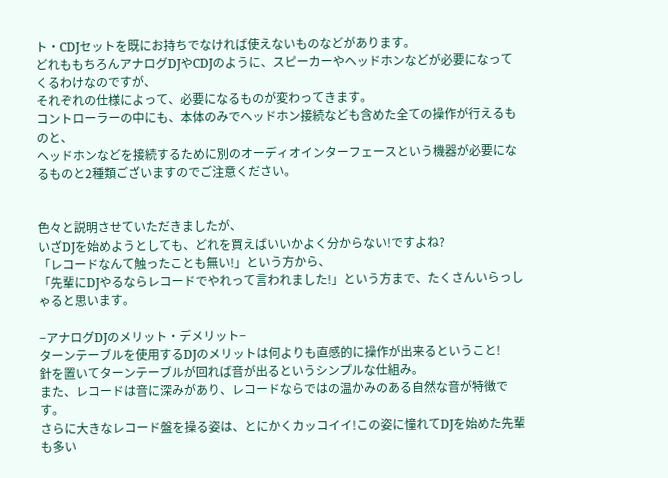ト・CDJセットを既にお持ちでなければ使えないものなどがあります。
どれももちろんアナログDJやCDJのように、スピーカーやヘッドホンなどが必要になってくるわけなのですが、
それぞれの仕様によって、必要になるものが変わってきます。
コントローラーの中にも、本体のみでヘッドホン接続なども含めた全ての操作が行えるものと、
ヘッドホンなどを接続するために別のオーディオインターフェースという機器が必要になるものと2種類ございますのでご注意ください。


色々と説明させていただきましたが、
いざDJを始めようとしても、どれを買えばいいかよく分からない!ですよね?
「レコードなんて触ったことも無い!」という方から、
「先輩にDJやるならレコードでやれって言われました!」という方まで、たくさんいらっしゃると思います。

−アナログDJのメリット・デメリット−
ターンテーブルを使用するDJのメリットは何よりも直感的に操作が出来るということ!
針を置いてターンテーブルが回れば音が出るというシンプルな仕組み。
また、レコードは音に深みがあり、レコードならではの温かみのある自然な音が特徴です。
さらに大きなレコード盤を操る姿は、とにかくカッコイイ!この姿に憧れてDJを始めた先輩も多い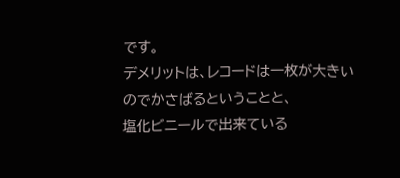です。
デメリットは、レコードは一枚が大きいのでかさばるということと、
塩化ビニールで出来ている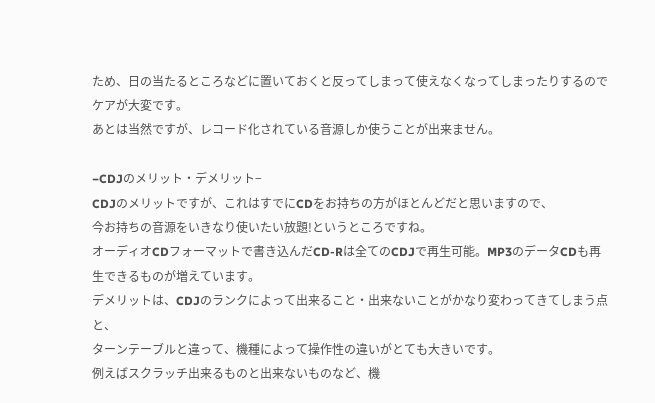ため、日の当たるところなどに置いておくと反ってしまって使えなくなってしまったりするのでケアが大変です。
あとは当然ですが、レコード化されている音源しか使うことが出来ません。

−CDJのメリット・デメリット−
CDJのメリットですが、これはすでにCDをお持ちの方がほとんどだと思いますので、
今お持ちの音源をいきなり使いたい放題!というところですね。
オーディオCDフォーマットで書き込んだCD-Rは全てのCDJで再生可能。MP3のデータCDも再生できるものが増えています。
デメリットは、CDJのランクによって出来ること・出来ないことがかなり変わってきてしまう点と、
ターンテーブルと違って、機種によって操作性の違いがとても大きいです。
例えばスクラッチ出来るものと出来ないものなど、機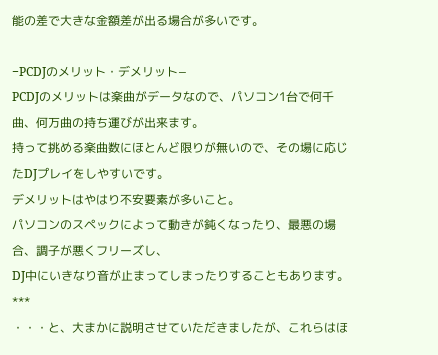能の差で大きな金額差が出る場合が多いです。

−PCDJのメリット・デメリット−
PCDJのメリットは楽曲がデータなので、パソコン1台で何千曲、何万曲の持ち運びが出来ます。
持って挑める楽曲数にほとんど限りが無いので、その場に応じたDJプレイをしやすいです。
デメリットはやはり不安要素が多いこと。
パソコンのスペックによって動きが鈍くなったり、最悪の場合、調子が悪くフリーズし、
DJ中にいきなり音が止まってしまったりすることもあります。
***
・・・と、大まかに説明させていただきましたが、これらはほ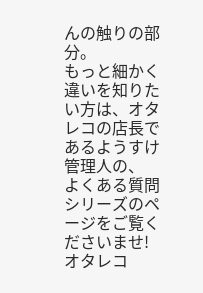んの触りの部分。
もっと細かく違いを知りたい方は、オタレコの店長であるようすけ管理人の、
よくある質問シリーズのページをご覧くださいませ!
オタレコ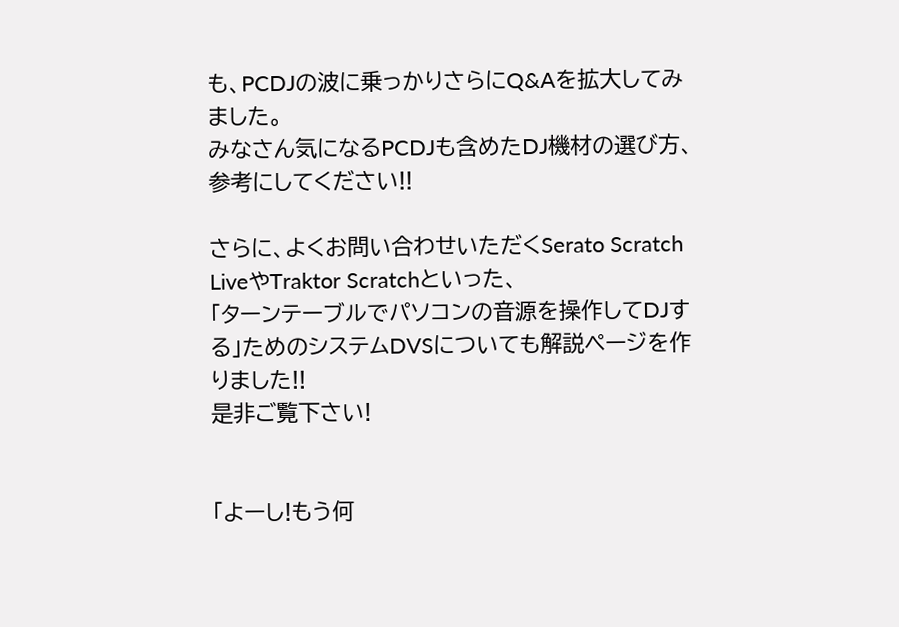も、PCDJの波に乗っかりさらにQ&Aを拡大してみました。
みなさん気になるPCDJも含めたDJ機材の選び方、参考にしてください!!

さらに、よくお問い合わせいただくSerato Scratch LiveやTraktor Scratchといった、
「ターンテーブルでパソコンの音源を操作してDJする」ためのシステムDVSについても解説ページを作りました!!
是非ご覧下さい!


「よーし!もう何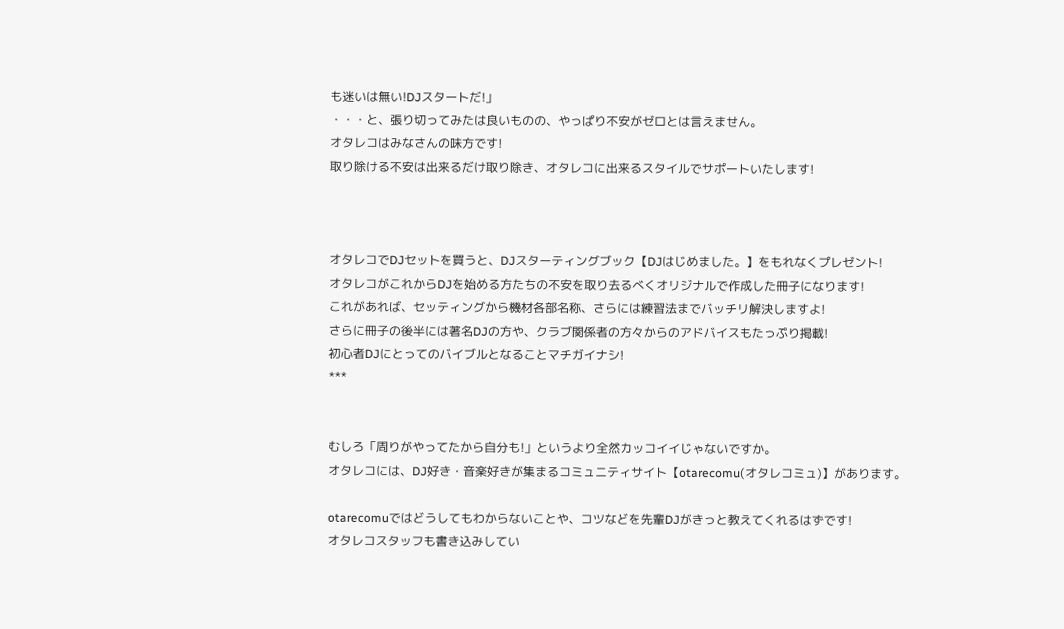も迷いは無い!DJスタートだ!」
・・・と、張り切ってみたは良いものの、やっぱり不安がゼロとは言えません。
オタレコはみなさんの味方です!
取り除ける不安は出来るだけ取り除き、オタレコに出来るスタイルでサポートいたします!



オタレコでDJセットを買うと、DJスターティングブック【DJはじめました。】をもれなくプレゼント!
オタレコがこれからDJを始める方たちの不安を取り去るべくオリジナルで作成した冊子になります!
これがあれば、セッティングから機材各部名称、さらには練習法までバッチリ解決しますよ!
さらに冊子の後半には著名DJの方や、クラブ関係者の方々からのアドバイスもたっぷり掲載!
初心者DJにとってのバイブルとなることマチガイナシ!
***


むしろ「周りがやってたから自分も!」というより全然カッコイイじゃないですか。
オタレコには、DJ好き・音楽好きが集まるコミュニティサイト【otarecomu(オタレコミュ)】があります。

otarecomuではどうしてもわからないことや、コツなどを先輩DJがきっと教えてくれるはずです!
オタレコスタッフも書き込みしてい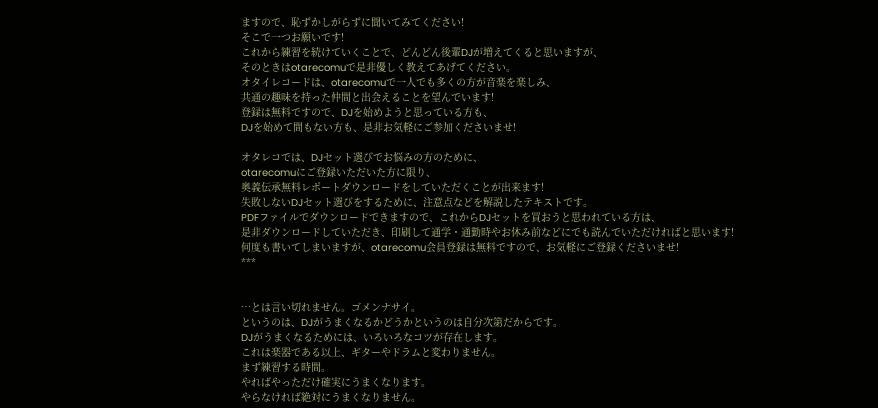ますので、恥ずかしがらずに聞いてみてください!
そこで一つお願いです!
これから練習を続けていくことで、どんどん後輩DJが増えてくると思いますが、
そのときはotarecomuで是非優しく教えてあげてください。
オタイレコードは、otarecomuで一人でも多くの方が音楽を楽しみ、
共通の趣味を持った仲間と出会えることを望んでいます!
登録は無料ですので、DJを始めようと思っている方も、
DJを始めて間もない方も、是非お気軽にご参加くださいませ!

オタレコでは、DJセット選びでお悩みの方のために、
otarecomuにご登録いただいた方に限り、
奥義伝承無料レポートダウンロードをしていただくことが出来ます!
失敗しないDJセット選びをするために、注意点などを解説したテキストです。
PDFファイルでダウンロードできますので、これからDJセットを買おうと思われている方は、
是非ダウンロードしていただき、印刷して通学・通勤時やお休み前などにでも読んでいただければと思います!
何度も書いてしまいますが、otarecomu会員登録は無料ですので、お気軽にご登録くださいませ!
***


…とは言い切れません。ゴメンナサイ。
というのは、DJがうまくなるかどうかというのは自分次第だからです。
DJがうまくなるためには、いろいろなコツが存在します。
これは楽器である以上、ギターやドラムと変わりません。
まず練習する時間。
やればやっただけ確実にうまくなります。
やらなければ絶対にうまくなりません。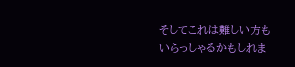そしてこれは難しい方もいらっしゃるかもしれま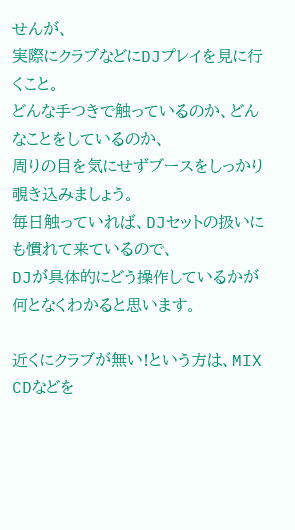せんが、
実際にクラブなどにDJプレイを見に行くこと。
どんな手つきで触っているのか、どんなことをしているのか、
周りの目を気にせずブースをしっかり覗き込みましょう。
毎日触っていれば、DJセットの扱いにも慣れて来ているので、
DJが具体的にどう操作しているかが何となくわかると思います。

近くにクラブが無い!という方は、MIX CDなどを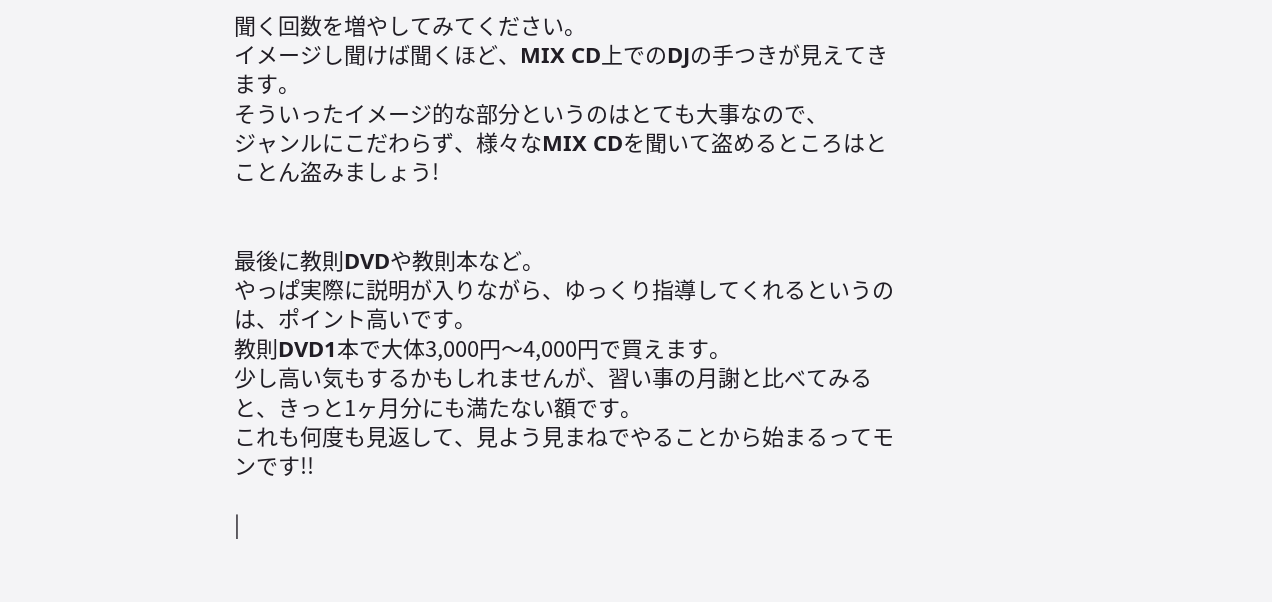聞く回数を増やしてみてください。
イメージし聞けば聞くほど、MIX CD上でのDJの手つきが見えてきます。
そういったイメージ的な部分というのはとても大事なので、
ジャンルにこだわらず、様々なMIX CDを聞いて盗めるところはとことん盗みましょう!


最後に教則DVDや教則本など。
やっぱ実際に説明が入りながら、ゆっくり指導してくれるというのは、ポイント高いです。
教則DVD1本で大体3,000円〜4,000円で買えます。
少し高い気もするかもしれませんが、習い事の月謝と比べてみると、きっと1ヶ月分にも満たない額です。
これも何度も見返して、見よう見まねでやることから始まるってモンです!!

|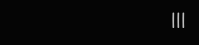|||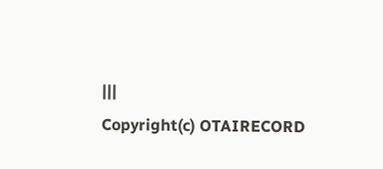|||
Copyright(c) OTAIRECORD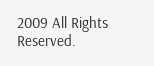2009 All Rights Reserved.